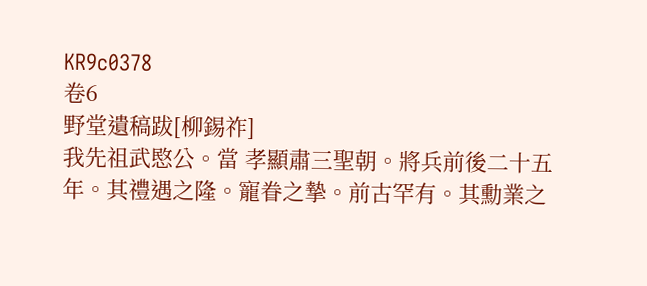KR9c0378
卷6
野堂遺稿跋[柳錫祚]
我先祖武愍公。當 孝顯肅三聖朝。將兵前後二十五年。其禮遇之隆。寵眷之摯。前古罕有。其勳業之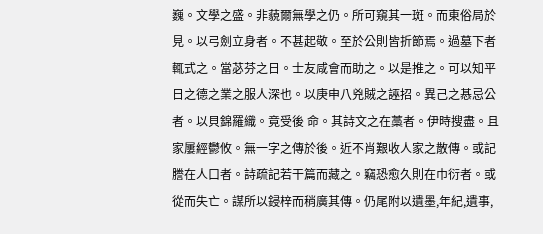巍。文學之盛。非藐爾無學之仍。所可窺其一斑。而東俗局於見。以弓劍立身者。不甚起敬。至於公則皆折節焉。過墓下者輒式之。當苾芬之日。士友咸會而助之。以是推之。可以知平日之德之業之服人深也。以庚申八兇賊之誣招。異己之惎忌公者。以貝錦羅織。竟受後 命。其詩文之在藁者。伊時搜盡。且家屢經鬱攸。無一字之傳於後。近不肖艱收人家之散傳。或記謄在人口者。詩疏記若干篇而藏之。竊恐愈久則在巾衍者。或從而失亡。謀所以鋟梓而稍廣其傳。仍尾附以遺墨,年紀,遺事,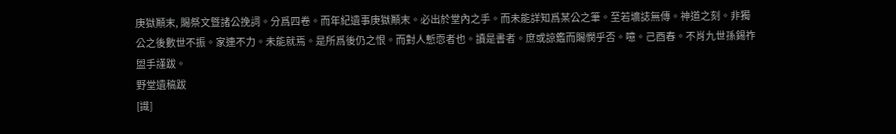庚獄顚末, 賜祭文曁諸公挽詞。分爲四卷。而年紀遺事庚獄顚末。必出於堂內之手。而未能詳知爲某公之筆。至若壙誌無傳。神道之刻。非獨公之後數世不振。家連不力。未能就焉。是所爲後仍之恨。而對人慙恧者也。讀是書者。庶或諒鑑而賜憫乎否。噫。己酉春。不肖九世孫錫祚盥手謹跋。
野堂遺稿跋
[識]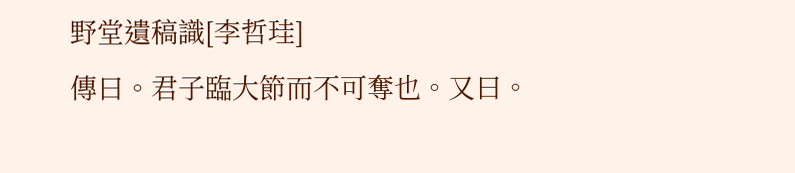野堂遺稿識[李哲珪]
傳曰。君子臨大節而不可奪也。又曰。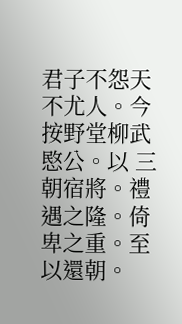君子不怨天不尤人。今按野堂柳武愍公。以 三朝宿將。禮遇之隆。倚卑之重。至以還朝。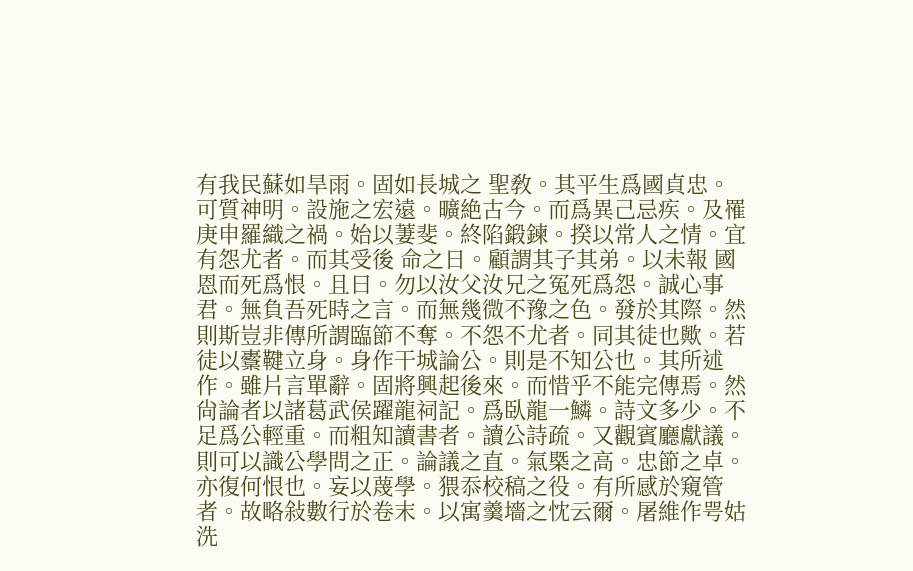有我民蘇如旱雨。固如長城之 聖敎。其平生爲國貞忠。可質神明。設施之宏遠。曠絶古今。而爲異己忌疾。及罹庚申羅織之禍。始以萋斐。終陷鍛鍊。揆以常人之情。宜有怨尤者。而其受後 命之日。顧謂其子其弟。以未報 國恩而死爲恨。且曰。勿以汝父汝兄之冤死爲怨。誠心事君。無負吾死時之言。而無幾微不豫之色。發於其際。然則斯豈非傳所謂臨節不奪。不怨不尤者。同其徒也歟。若徒以櫜鞬立身。身作干城論公。則是不知公也。其所述作。雖片言單辭。固將興起後來。而惜乎不能完傳焉。然尙論者以諸葛武侯躍龍祠記。爲臥龍一鱗。詩文多少。不足爲公輕重。而粗知讀書者。讀公詩疏。又觀賓廳獻議。則可以識公學問之正。論議之直。氣槩之高。忠節之卓。亦復何恨也。妄以蔑學。猥忝校稿之役。有所感於窺管者。故略敍數行於卷末。以寓羹墻之忱云爾。屠維作咢姑洗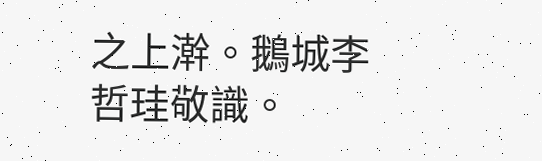之上澣。鵝城李哲珪敬識。